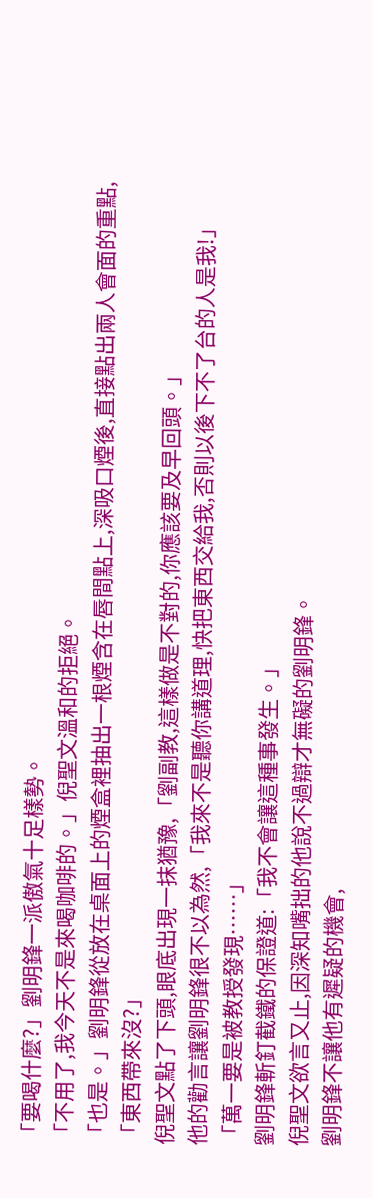「要喝什麼?」劉明鋒一派傲氣十足樣勢。
「不用了,我今天不是來喝咖啡的。」倪聖文溫和的拒絕。
「也是。」劉明鋒從放在桌面上的煙盒裡抽出一根煙含在唇間點上,深吸口煙後,直接點出兩人會面的重點,「東西帶來沒?」
倪聖文點了下頭,眼底出現一抹猶豫,「劉副教,這樣做是不對的,你應該要及早回頭。」
他的勸言讓劉明鋒很不以為然,「我來不是聽你講道理,快把東西交給我,否則以後下不了台的人是我!」
「萬一要是被教授發現……」
劉明鋒斬釘截鐵的保證道:「我不會讓這種事發生。」
倪聖文欲言又止,因深知嘴拙的他說不過辯才無礙的劉明鋒。
劉明鋒不讓他有遲疑的機會,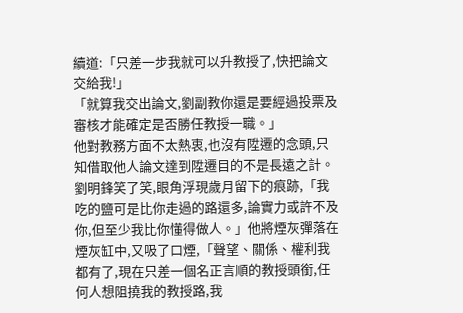續道:「只差一步我就可以升教授了,快把論文交給我!」
「就算我交出論文,劉副教你還是要經過投票及審核才能確定是否勝任教授一職。」
他對教務方面不太熱衷,也沒有陞遷的念頭,只知借取他人論文達到陞遷目的不是長遠之計。
劉明鋒笑了笑,眼角浮現歲月留下的痕跡,「我吃的鹽可是比你走過的路還多,論實力或許不及你,但至少我比你懂得做人。」他將煙灰彈落在煙灰缸中,又吸了口煙,「聲望、關係、權利我都有了,現在只差一個名正言順的教授頭銜,任何人想阻撓我的教授路,我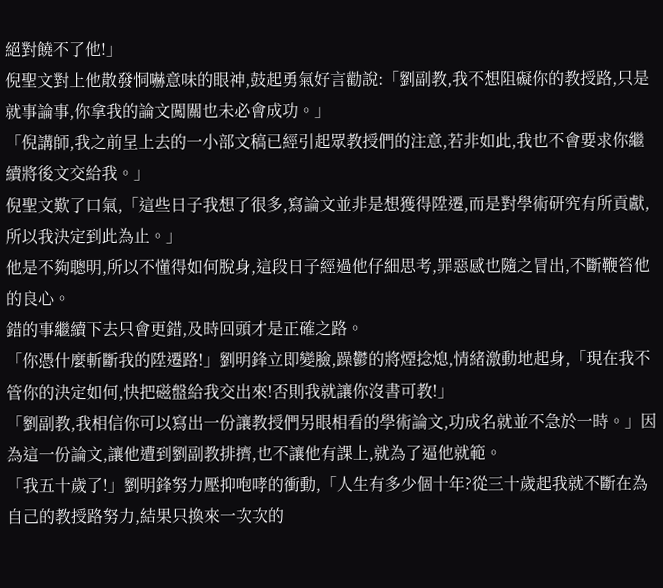絕對饒不了他!」
倪聖文對上他散發恫嚇意味的眼神,鼓起勇氣好言勸說:「劉副教,我不想阻礙你的教授路,只是就事論事,你拿我的論文闖關也未必會成功。」
「倪講師,我之前呈上去的一小部文稿已經引起眾教授們的注意,若非如此,我也不會要求你繼續將後文交給我。」
倪聖文歎了口氣,「這些日子我想了很多,寫論文並非是想獲得陞遷,而是對學術研究有所貢獻,所以我決定到此為止。」
他是不夠聰明,所以不懂得如何脫身,這段日子經過他仔細思考,罪惡感也隨之冒出,不斷鞭笞他的良心。
錯的事繼續下去只會更錯,及時回頭才是正確之路。
「你憑什麼斬斷我的陞遷路!」劉明鋒立即變臉,躁鬱的將煙捻熄,情緒激動地起身,「現在我不管你的決定如何,快把磁盤給我交出來!否則我就讓你沒書可教!」
「劉副教,我相信你可以寫出一份讓教授們另眼相看的學術論文,功成名就並不急於一時。」因為這一份論文,讓他遭到劉副教排擠,也不讓他有課上,就為了逼他就範。
「我五十歲了!」劉明鋒努力壓抑咆哮的衝動,「人生有多少個十年?從三十歲起我就不斷在為自己的教授路努力,結果只換來一次次的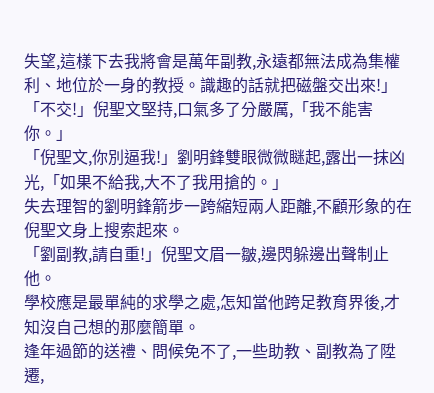失望,這樣下去我將會是萬年副教,永遠都無法成為集權利、地位於一身的教授。識趣的話就把磁盤交出來!」
「不交!」倪聖文堅持,口氣多了分嚴厲,「我不能害你。」
「倪聖文,你別逼我!」劉明鋒雙眼微微瞇起,露出一抹凶光,「如果不給我,大不了我用搶的。」
失去理智的劉明鋒箭步一跨縮短兩人距離,不顧形象的在倪聖文身上搜索起來。
「劉副教,請自重!」倪聖文眉一皺,邊閃躲邊出聲制止他。
學校應是最單純的求學之處,怎知當他跨足教育界後,才知沒自己想的那麼簡單。
逢年過節的送禮、問候免不了,一些助教、副教為了陞遷,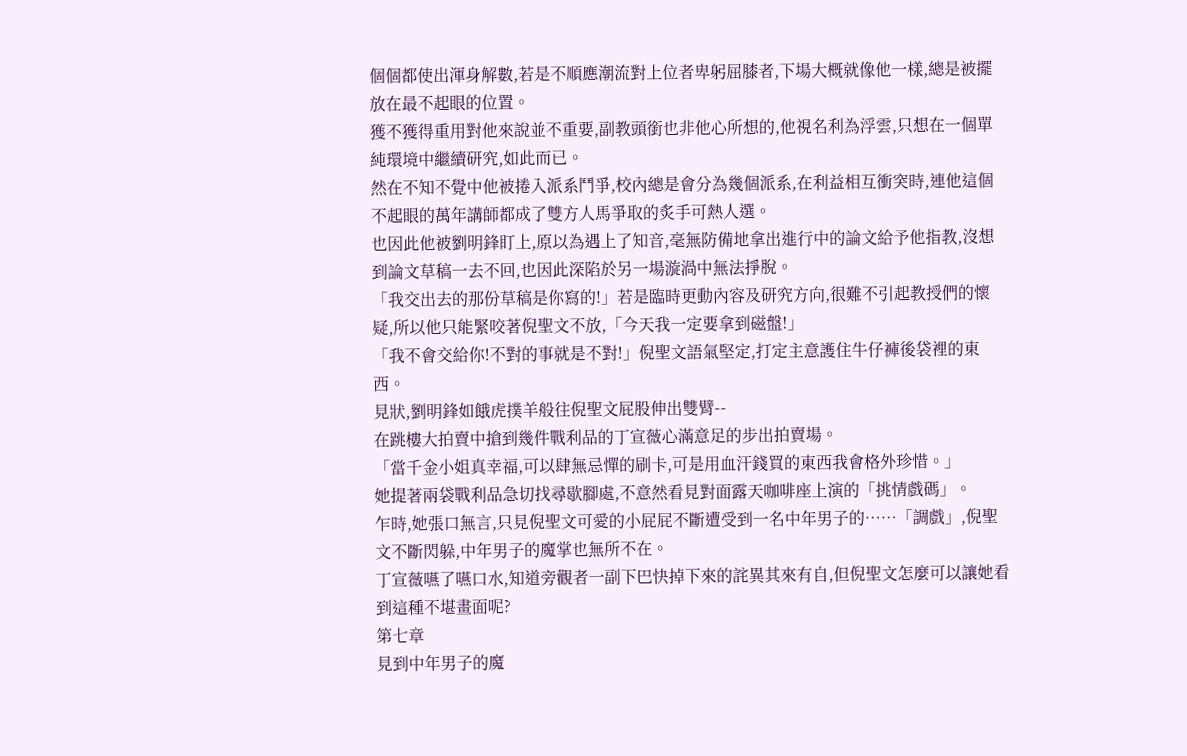個個都使出渾身解數,若是不順應潮流對上位者卑躬屈膝者,下場大概就像他一樣,總是被擺放在最不起眼的位置。
獲不獲得重用對他來說並不重要,副教頭銜也非他心所想的,他視名利為浮雲,只想在一個單純環境中繼續研究,如此而已。
然在不知不覺中他被捲入派系鬥爭,校內總是會分為幾個派系,在利益相互衝突時,連他這個不起眼的萬年講師都成了雙方人馬爭取的炙手可熱人選。
也因此他被劉明鋒盯上,原以為遇上了知音,毫無防備地拿出進行中的論文給予他指教,沒想到論文草稿一去不回,也因此深陷於另一場漩渦中無法掙脫。
「我交出去的那份草稿是你寫的!」若是臨時更動內容及研究方向,很難不引起教授們的懷疑,所以他只能緊咬著倪聖文不放,「今天我一定要拿到磁盤!」
「我不會交給你!不對的事就是不對!」倪聖文語氣堅定,打定主意護住牛仔褲後袋裡的東西。
見狀,劉明鋒如餓虎撲羊般往倪聖文屁股伸出雙臂--
在跳樓大拍賣中搶到幾件戰利品的丁宣薇心滿意足的步出拍賣場。
「當千金小姐真幸福,可以肆無忌憚的刷卡,可是用血汗錢買的東西我會格外珍惜。」
她提著兩袋戰利品急切找尋歇腳處,不意然看見對面露天咖啡座上演的「挑情戲碼」。
乍時,她張口無言,只見倪聖文可愛的小屁屁不斷遭受到一名中年男子的……「調戲」,倪聖文不斷閃躲,中年男子的魔掌也無所不在。
丁宣薇嚥了嚥口水,知道旁觀者一副下巴快掉下來的詫異其來有自,但倪聖文怎麼可以讓她看到這種不堪畫面呢?
第七章
見到中年男子的魔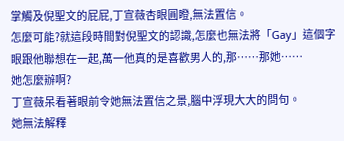掌觸及倪聖文的屁屁,丁宣薇杏眼圓瞪,無法置信。
怎麼可能?就這段時間對倪聖文的認識,怎麼也無法將「Gay」這個字眼跟他聯想在一起,萬一他真的是喜歡男人的,那……那她……
她怎麼辦啊?
丁宣薇呆看著眼前令她無法置信之景,腦中浮現大大的問句。
她無法解釋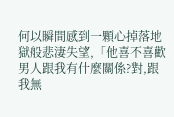何以瞬間感到一顆心掉落地獄般悲淒失望,「他喜不喜歡男人跟我有什麼關係?對,跟我無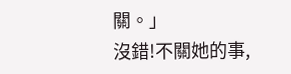關。」
沒錯!不關她的事,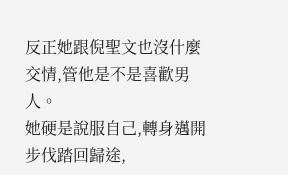反正她跟倪聖文也沒什麼交情,管他是不是喜歡男人。
她硬是說服自己,轉身邁開步伐踏回歸途,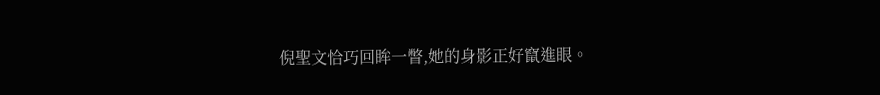倪聖文恰巧回眸一瞥,她的身影正好竄進眼。